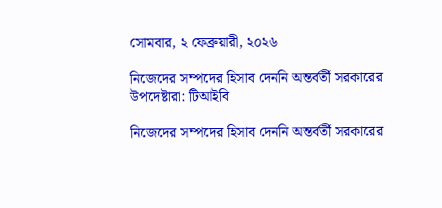সোমবার, ২ ফেব্রুয়ারী, ২০২৬

নিজেদের সম্পদের হিসাব দেননি অন্তর্বর্তী সরকারের উপদেষ্টারা: টিআইবি

নিজেদের সম্পদের হিসাব দেননি অন্তর্বর্তী সরকারের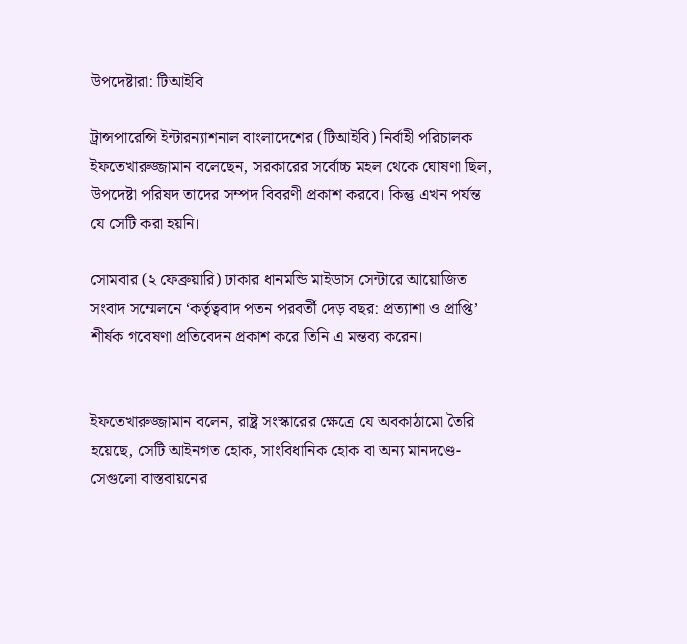উপদেষ্টারা: টিআইবি

ট্রান্সপারেন্সি ইন্টারন্যাশনাল বাংলাদেশের (টিআইবি) নির্বাহী পরিচালক ইফতেখারুজ্জামান বলেছেন, সরকারের সর্বোচ্চ মহল থেকে ঘোষণা ছিল, উপদেষ্টা পরিষদ তাদের সম্পদ বিবরণী প্রকাশ করবে। কিন্তু এখন পর্যন্ত যে সেটি করা হয়নি।

সোমবার (২ ফেব্রুয়ারি) ঢাকার ধানমন্ডি মাইডাস সেন্টারে আয়োজিত সংবাদ সম্মেলনে ‘কর্তৃত্ববাদ পতন পরবর্তী দেড় বছর: প্রত্যাশা ও প্রাপ্তি’ শীর্ষক গবেষণা প্রতিবেদন প্রকাশ করে তিনি এ মন্তব্য করেন।


ইফতেখারুজ্জামান বলেন, রাষ্ট্র সংস্কারের ক্ষেত্রে যে অবকাঠামো তৈরি হয়েছে, সেটি আইনগত হোক, সাংবিধানিক হোক বা অন্য মানদণ্ডে-সেগুলো বাস্তবায়নের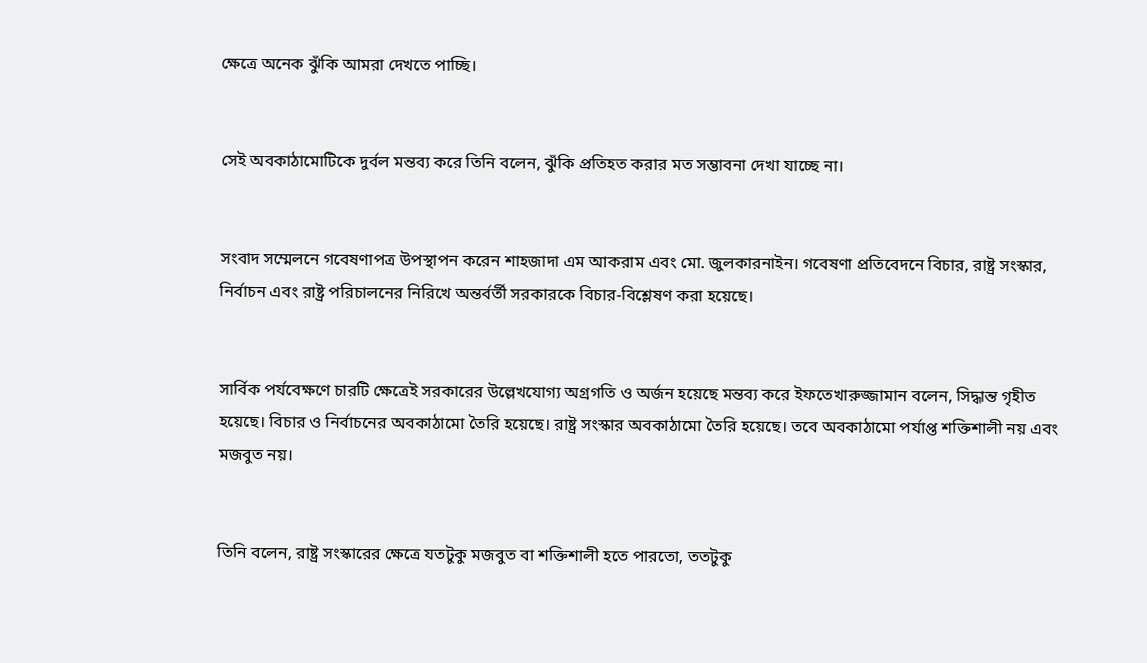ক্ষেত্রে অনেক ঝুঁকি আমরা দেখতে পাচ্ছি।


সেই অবকাঠামোটিকে দুর্বল মন্তব্য করে তিনি বলেন, ঝুঁকি প্রতিহত করার মত সম্ভাবনা দেখা যাচ্ছে না।


সংবাদ সম্মেলনে গবেষণাপত্র উপস্থাপন করেন শাহজাদা এম আকরাম এবং মো. জুলকারনাইন। গবেষণা প্রতিবেদনে বিচার, রাষ্ট্র সংস্কার, নির্বাচন এবং রাষ্ট্র পরিচালনের নিরিখে অন্তর্বর্তী সরকারকে বিচার-বিশ্লেষণ করা হয়েছে।


সার্বিক পর্যবেক্ষণে চারটি ক্ষেত্রেই সরকারের উল্লেখযোগ্য অগ্রগতি ও অর্জন হয়েছে মন্তব্য করে ইফতেখারুজ্জামান বলেন, সিদ্ধান্ত গৃহীত হয়েছে। বিচার ও নির্বাচনের অবকাঠামো তৈরি হয়েছে। রাষ্ট্র সংস্কার অবকাঠামো তৈরি হয়েছে। তবে অবকাঠামো পর্যাপ্ত শক্তিশালী নয় এবং মজবুত নয়।


তিনি বলেন, রাষ্ট্র সংস্কারের ক্ষেত্রে যতটুকু মজবুত বা শক্তিশালী হতে পারতো, ততটুকু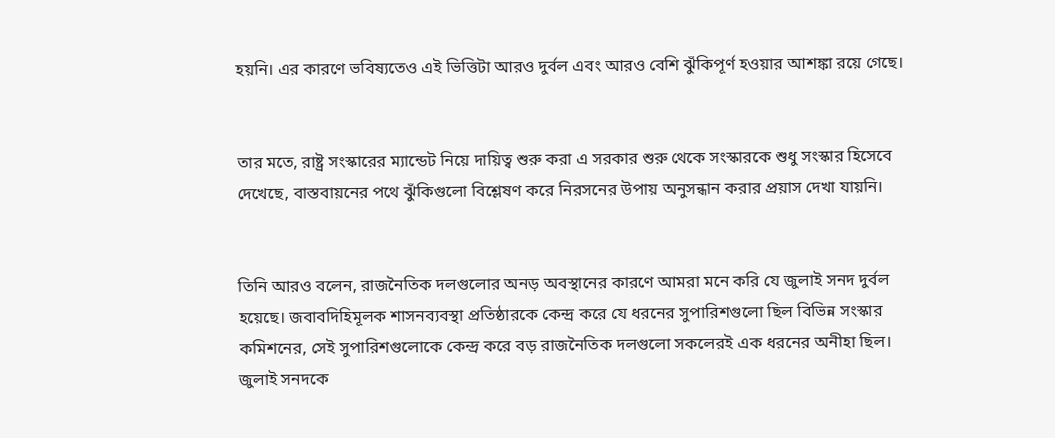হয়নি। এর কারণে ভবিষ্যতেও এই ভিত্তিটা আরও দুর্বল এবং আরও বেশি ঝুঁকিপূর্ণ হওয়ার আশঙ্কা রয়ে গেছে।


তার মতে, রাষ্ট্র সংস্কারের ম্যান্ডেট নিয়ে দায়িত্ব শুরু করা এ সরকার শুরু থেকে সংস্কারকে শুধু সংস্কার হিসেবে দেখেছে, বাস্তবায়নের পথে ঝুঁকিগুলো বিশ্লেষণ করে নিরসনের উপায় অনুসন্ধান করার প্রয়াস দেখা যায়নি।


তিনি আরও বলেন, রাজনৈতিক দলগুলোর অনড় অবস্থানের কারণে আমরা মনে করি যে জুলাই সনদ দুর্বল হয়েছে। জবাবদিহিমূলক শাসনব্যবস্থা প্রতিষ্ঠারকে কেন্দ্র করে যে ধরনের সুপারিশগুলো ছিল বিভিন্ন সংস্কার কমিশনের, সেই সুপারিশগুলোকে কেন্দ্র করে বড় রাজনৈতিক দলগুলো সকলেরই এক ধরনের অনীহা ছিল। জুলাই সনদকে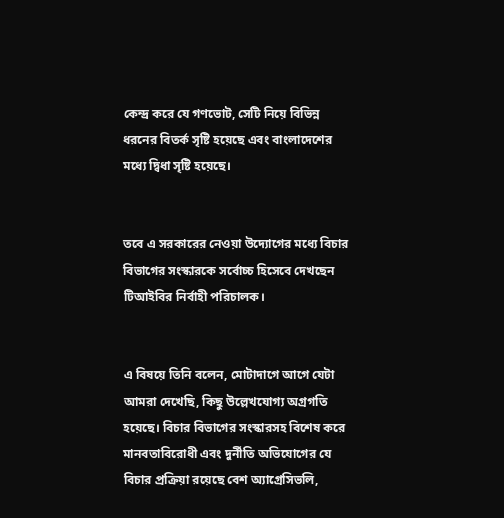কেন্দ্র করে যে গণভোট, সেটি নিয়ে বিভিন্ন ধরনের বিতর্ক সৃষ্টি হয়েছে এবং বাংলাদেশের মধ্যে দ্বিধা সৃষ্টি হয়েছে।


তবে এ সরকারের নেওয়া উদ্যোগের মধ্যে বিচার বিভাগের সংস্কারকে সর্বোচ্চ হিসেবে দেখছেন টিআইবির নির্বাহী পরিচালক।


এ বিষয়ে তিনি বলেন, মোটাদাগে আগে যেটা আমরা দেখেছি, কিছু উল্লেখযোগ্য অগ্রগতি হয়েছে। বিচার বিভাগের সংস্কারসহ বিশেষ করে মানবতাবিরোধী এবং দুর্নীতি অভিযোগের যে বিচার প্রক্রিয়া রয়েছে বেশ অ্যাগ্রেসিভলি,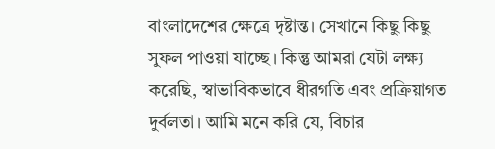বাংলাদেশের ক্ষেত্রে দৃষ্টান্ত। সেখানে কিছু কিছু সুফল পাওয়া যাচ্ছে। কিন্তু আমরা যেটা লক্ষ্য করেছি, স্বাভাবিকভাবে ধীরগতি এবং প্রক্রিয়াগত দুর্বলতা। আমি মনে করি যে, বিচার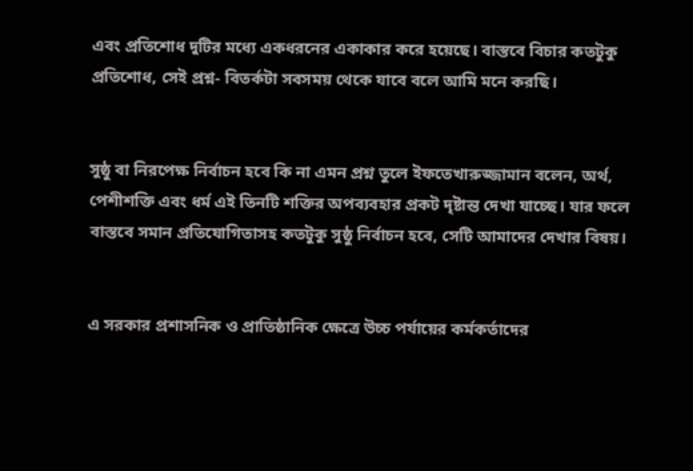এবং প্রতিশোধ দুটির মধ্যে একধরনের একাকার করে হয়েছে। বাস্তবে বিচার কতটুকু প্রতিশোধ, সেই প্রশ্ন- বিতর্কটা সবসময় থেকে যাবে বলে আমি মনে করছি।


সুষ্ঠু বা নিরপেক্ষ নির্বাচন হবে কি না এমন প্রশ্ন তুলে ইফতেখারুজ্জামান বলেন, অর্থ, পেশীশক্তি এবং ধর্ম এই তিনটি শক্তির অপব্যবহার প্রকট দৃষ্টান্ত দেখা যাচ্ছে। যার ফলে বাস্তবে সমান প্রতিযোগিতাসহ কতটুকু সুষ্ঠু নির্বাচন হবে, সেটি আমাদের দেখার বিষয়।


এ সরকার প্রশাসনিক ও প্রাতিষ্ঠানিক ক্ষেত্রে উচ্চ পর্যায়ের কর্মকর্তাদের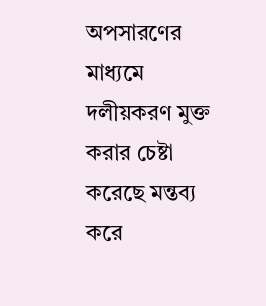অপসারণের মাধ্যমে দলীয়করণ মুক্ত করার চেষ্টা করেছে মন্তব্য করে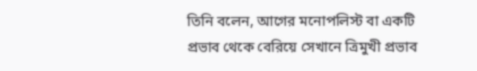তিনি বলেন, আগের মনোপলিস্ট বা একটি প্রভাব থেকে বেরিয়ে সেখানে ত্রিমুখী প্রভাব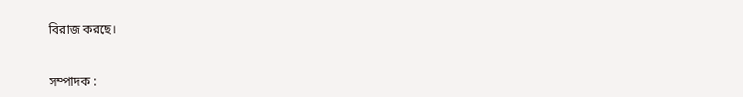বিরাজ করছে।


সম্পাদক :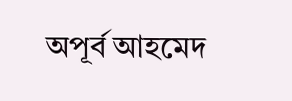অপূর্ব আহমেদ